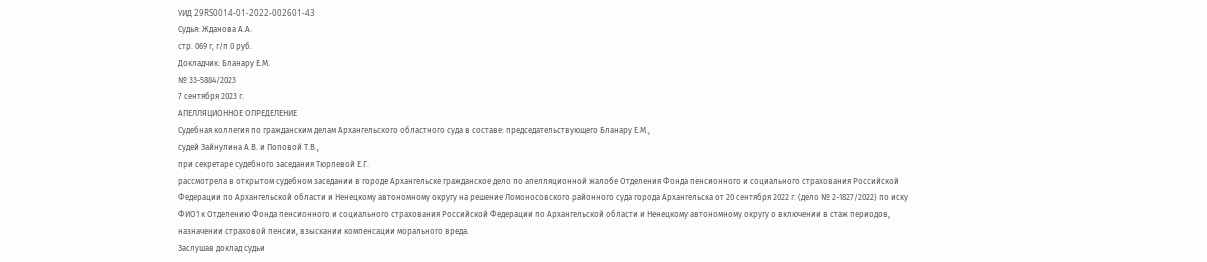УИД 29RS0014-01-2022-002601-43
Судья: Жданова А.А.
стр. 069 г, г/п 0 руб.
Докладчик: Бланару Е.М.
№ 33-5884/2023
7 сентября 2023 г.
АПЕЛЛЯЦИОННОЕ ОПРЕДЕЛЕНИЕ
Судебная коллегия по гражданским делам Архангельского областного суда в составе: председательствующего Бланару Е.М.,
судей Зайнулина А.В. и Поповой Т.В.,
при секретаре судебного заседания Тюрлевой Е.Г.
рассмотрела в открытом судебном заседании в городе Архангельске гражданское дело по апелляционной жалобе Отделения Фонда пенсионного и социального страхования Российской Федерации по Архангельской области и Ненецкому автономному округу на решение Ломоносовского районного суда города Архангельска от 20 сентября 2022 г. (дело № 2-1827/2022) по иску ФИО1 к Отделению Фонда пенсионного и социального страхования Российской Федерации по Архангельской области и Ненецкому автономному округу о включении в стаж периодов, назначении страховой пенсии, взыскании компенсации морального вреда.
Заслушав доклад судьи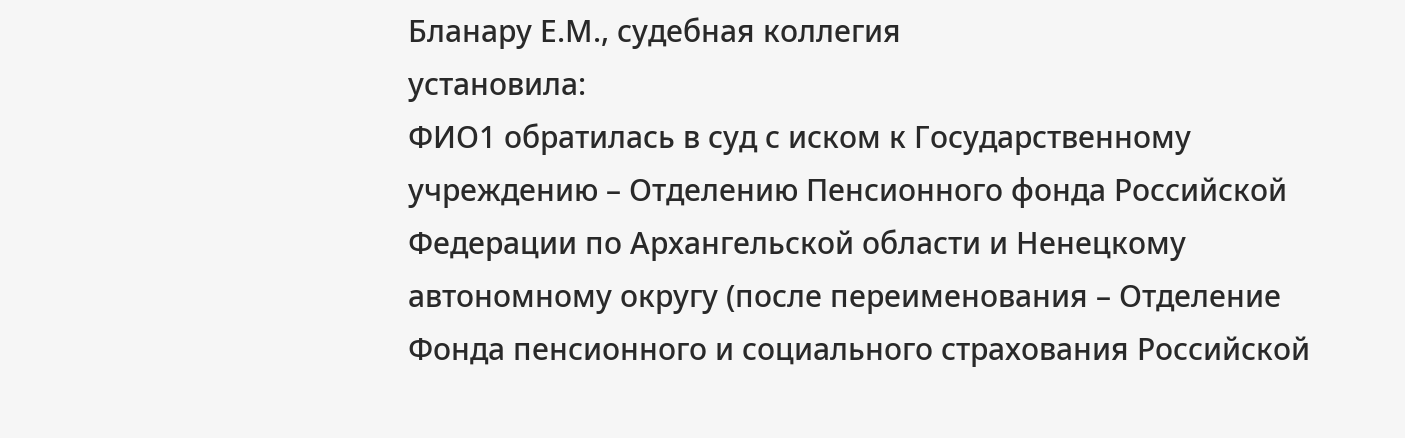Бланару Е.М., судебная коллегия
установила:
ФИО1 обратилась в суд с иском к Государственному учреждению – Отделению Пенсионного фонда Российской Федерации по Архангельской области и Ненецкому автономному округу (после переименования – Отделение Фонда пенсионного и социального страхования Российской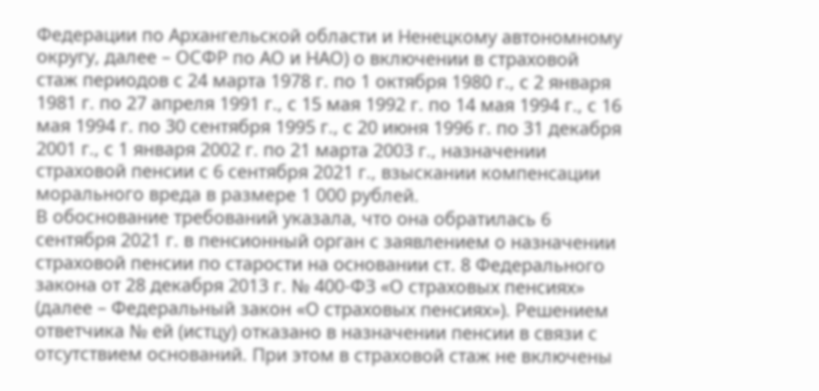Федерации по Архангельской области и Ненецкому автономному округу, далее – ОСФР по АО и НАО) о включении в страховой стаж периодов с 24 марта 1978 г. по 1 октября 1980 г., с 2 января 1981 г. по 27 апреля 1991 г., с 15 мая 1992 г. по 14 мая 1994 г., с 16 мая 1994 г. по 30 сентября 1995 г., с 20 июня 1996 г. по 31 декабря 2001 г., с 1 января 2002 г. по 21 марта 2003 г., назначении страховой пенсии с 6 сентября 2021 г., взыскании компенсации морального вреда в размере 1 000 рублей.
В обоснование требований указала, что она обратилась 6 сентября 2021 г. в пенсионный орган с заявлением о назначении страховой пенсии по старости на основании ст. 8 Федерального закона от 28 декабря 2013 г. № 400-ФЗ «О страховых пенсиях» (далее – Федеральный закон «О страховых пенсиях»). Решением ответчика № ей (истцу) отказано в назначении пенсии в связи с отсутствием оснований. При этом в страховой стаж не включены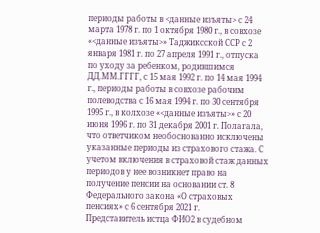периоды работы в <данные изъяты> с 24 марта 1978 г. по 1 октября 1980 г., в совхозе «<данные изъяты>» Таджиксской ССР с 2 января 1981 г. по 27 апреля 1991 г., отпуска по уходу за ребенком, родившимся ДД.ММ.ГГГГ, с 15 мая 1992 г. по 14 мая 1994 г., периоды работы в совхозе рабочим полеводства с 16 мая 1994 г. по 30 сентября 1995 г., в колхозе «<данные изъяты>» с 20 июня 1996 г. по 31 декабря 2001 г. Полагала, что ответчиком необоснованно исключены указанные периоды из страхового стажа. С учетом включения в страховой стаж данных периодов у нее возникнет право на получение пенсии на основании ст. 8 Федерального закона «О страховых пенсиях» с 6 сентября 2021 г.
Представитель истца ФИО2 в судебном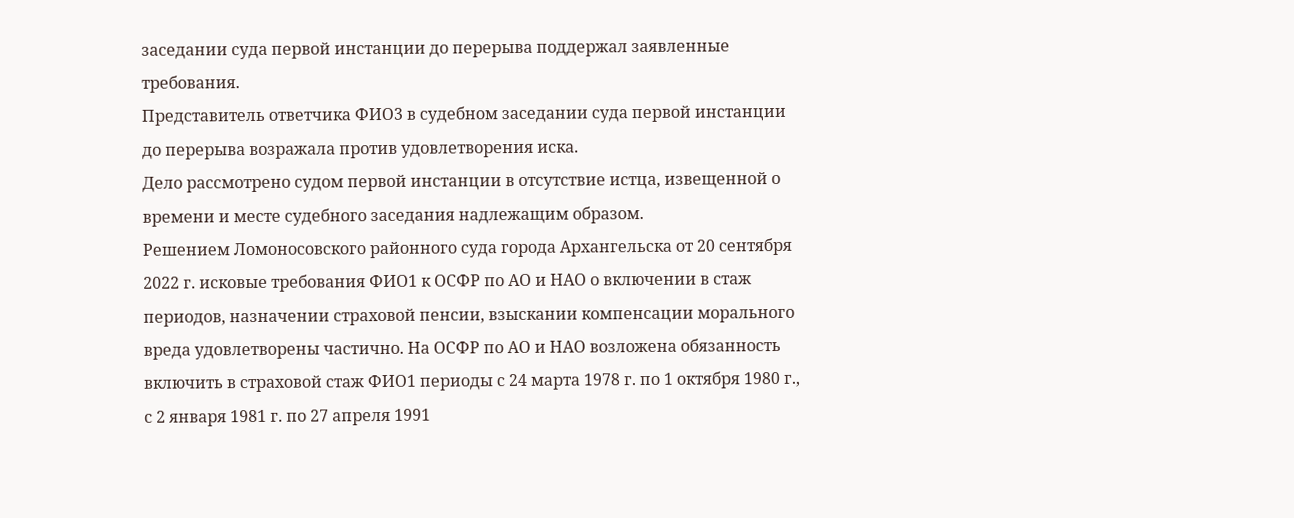заседании суда первой инстанции до перерыва поддержал заявленные требования.
Представитель ответчика ФИО3 в судебном заседании суда первой инстанции до перерыва возражала против удовлетворения иска.
Дело рассмотрено судом первой инстанции в отсутствие истца, извещенной о времени и месте судебного заседания надлежащим образом.
Решением Ломоносовского районного суда города Архангельска от 20 сентября 2022 г. исковые требования ФИО1 к ОСФР по АО и НАО о включении в стаж периодов, назначении страховой пенсии, взыскании компенсации морального вреда удовлетворены частично. На ОСФР по АО и НАО возложена обязанность включить в страховой стаж ФИО1 периоды с 24 марта 1978 г. по 1 октября 1980 г., с 2 января 1981 г. по 27 апреля 1991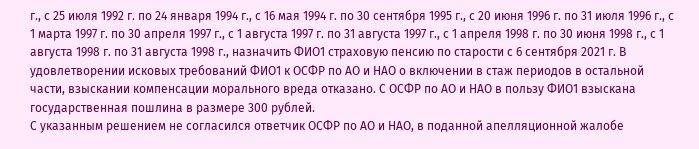г., с 25 июля 1992 г. по 24 января 1994 г., с 16 мая 1994 г. по 30 сентября 1995 г., с 20 июня 1996 г. по 31 июля 1996 г., с 1 марта 1997 г. по 30 апреля 1997 г., с 1 августа 1997 г. по 31 августа 1997 г., с 1 апреля 1998 г. по 30 июня 1998 г., с 1 августа 1998 г. по 31 августа 1998 г., назначить ФИО1 страховую пенсию по старости с 6 сентября 2021 г. В удовлетворении исковых требований ФИО1 к ОСФР по АО и НАО о включении в стаж периодов в остальной части, взыскании компенсации морального вреда отказано. С ОСФР по АО и НАО в пользу ФИО1 взыскана государственная пошлина в размере 300 рублей.
С указанным решением не согласился ответчик ОСФР по АО и НАО, в поданной апелляционной жалобе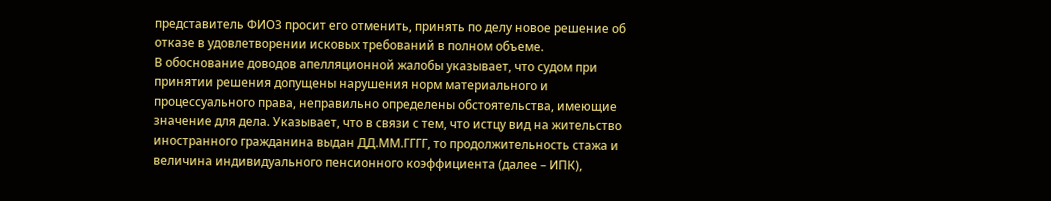представитель ФИО3 просит его отменить, принять по делу новое решение об отказе в удовлетворении исковых требований в полном объеме.
В обоснование доводов апелляционной жалобы указывает, что судом при принятии решения допущены нарушения норм материального и процессуального права, неправильно определены обстоятельства, имеющие значение для дела. Указывает, что в связи с тем, что истцу вид на жительство иностранного гражданина выдан ДД.ММ.ГГГГ, то продолжительность стажа и величина индивидуального пенсионного коэффициента (далее – ИПК),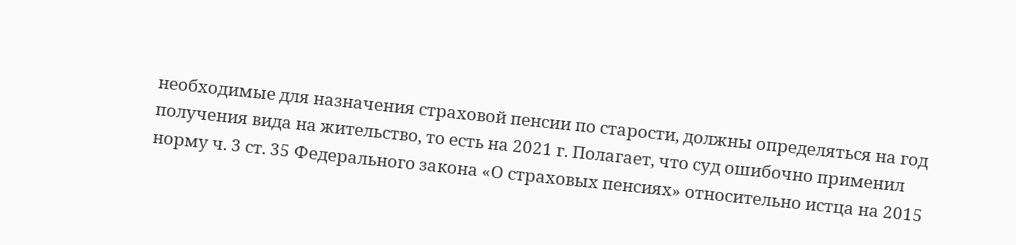необходимые для назначения страховой пенсии по старости, должны определяться на год получения вида на жительство, то есть на 2021 г. Полагает, что суд ошибочно применил норму ч. 3 ст. 35 Федерального закона «О страховых пенсиях» относительно истца на 2015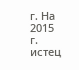г. На 2015 г. истец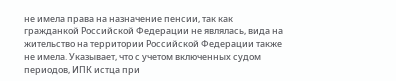не имела права на назначение пенсии, так как гражданкой Российской Федерации не являлась, вида на жительство на территории Российской Федерации также не имела. Указывает, что с учетом включенных судом периодов, ИПК истца при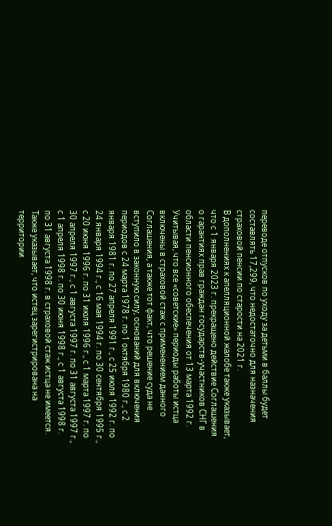переводе отпусков по уходу за детьми в баллы будет составлять 17,299, что недостаточно для назначения страховой пенсии по старости на 2021 г.
В дополнениях к апелляционной жалобе также указывает, что с 1 января 2023 г. прекращено действие Соглашения о гарантиях прав граждан государств-участников СНГ в области пенсионного обеспечения от 13 марта 1992 г. Учитывая, что все «советские» периоды работы истца включены в страховой стаж с применением данного Соглашения, а также тот факт, что решение суда не вступило в законную силу, оснований для включения периодов с 24 марта 1978 г. по 1 октября 1980 г., с 2 января 1981 г. по 27 апреля 1991 г., с 25 июля 1992 г. по 24 января 1994 г., с 16 мая 1994 г. по 30 сентября 1995 г., с 20 июня 1996 г. по 31 июля 1996 г., с 1 марта 1997 г. по 30 апреля 1997 г., с 1 августа 1997 г. по 31 августа 1997 г., с 1 апреля 1998 г. по 30 июня 1998 г., с 1 августа 1998 г. по 31 августа 1998 г. в страховой стаж истца не имеется. Также указывает, что истец зарегистрирована на территории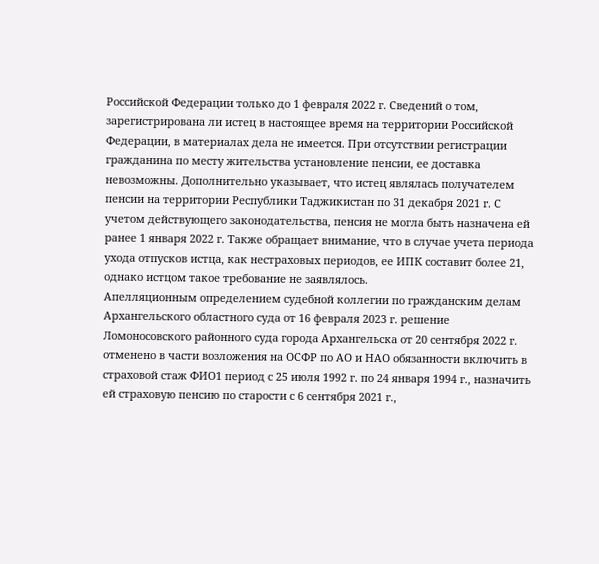Российской Федерации только до 1 февраля 2022 г. Сведений о том, зарегистрирована ли истец в настоящее время на территории Российской Федерации, в материалах дела не имеется. При отсутствии регистрации гражданина по месту жительства установление пенсии, ее доставка невозможны. Дополнительно указывает, что истец являлась получателем пенсии на территории Республики Таджикистан по 31 декабря 2021 г. С учетом действующего законодательства, пенсия не могла быть назначена ей ранее 1 января 2022 г. Также обращает внимание, что в случае учета периода ухода отпусков истца, как нестраховых периодов, ее ИПК составит более 21, однако истцом такое требование не заявлялось.
Апелляционным определением судебной коллегии по гражданским делам Архангельского областного суда от 16 февраля 2023 г. решение Ломоносовского районного суда города Архангельска от 20 сентября 2022 г. отменено в части возложения на ОСФР по АО и НАО обязанности включить в страховой стаж ФИО1 период с 25 июля 1992 г. по 24 января 1994 г., назначить ей страховую пенсию по старости с 6 сентября 2021 г.,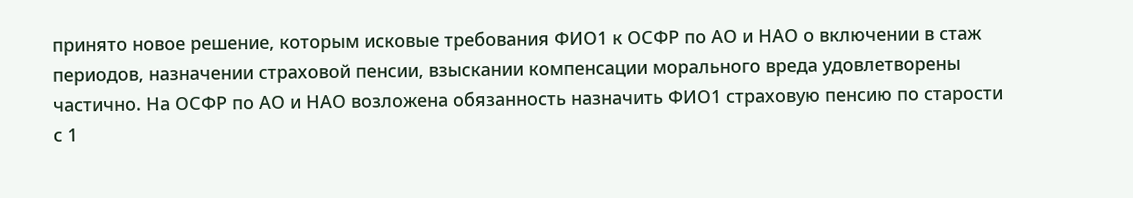принято новое решение, которым исковые требования ФИО1 к ОСФР по АО и НАО о включении в стаж периодов, назначении страховой пенсии, взыскании компенсации морального вреда удовлетворены частично. На ОСФР по АО и НАО возложена обязанность назначить ФИО1 страховую пенсию по старости с 1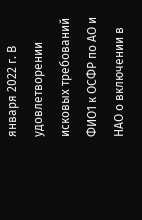января 2022 г. В удовлетворении исковых требований ФИО1 к ОСФР по АО и НАО о включении в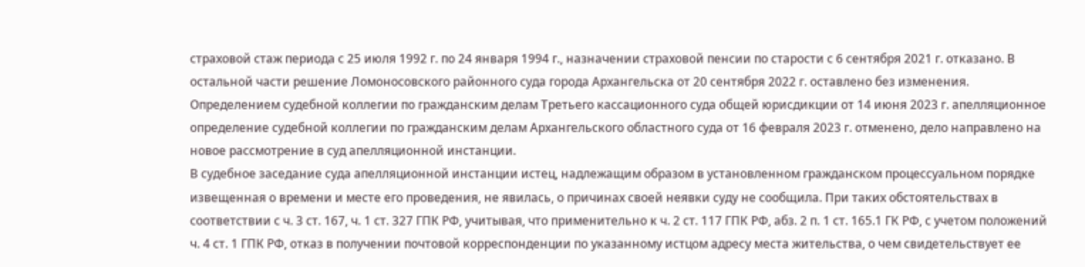страховой стаж периода с 25 июля 1992 г. по 24 января 1994 г., назначении страховой пенсии по старости с 6 сентября 2021 г. отказано. В остальной части решение Ломоносовского районного суда города Архангельска от 20 сентября 2022 г. оставлено без изменения.
Определением судебной коллегии по гражданским делам Третьего кассационного суда общей юрисдикции от 14 июня 2023 г. апелляционное определение судебной коллегии по гражданским делам Архангельского областного суда от 16 февраля 2023 г. отменено, дело направлено на новое рассмотрение в суд апелляционной инстанции.
В судебное заседание суда апелляционной инстанции истец, надлежащим образом в установленном гражданском процессуальном порядке извещенная о времени и месте его проведения, не явилась, о причинах своей неявки суду не сообщила. При таких обстоятельствах в соответствии с ч. 3 ст. 167, ч. 1 ст. 327 ГПК РФ, учитывая, что применительно к ч. 2 ст. 117 ГПК РФ, абз. 2 п. 1 ст. 165.1 ГК РФ, с учетом положений ч. 4 ст. 1 ГПК РФ, отказ в получении почтовой корреспонденции по указанному истцом адресу места жительства, о чем свидетельствует ее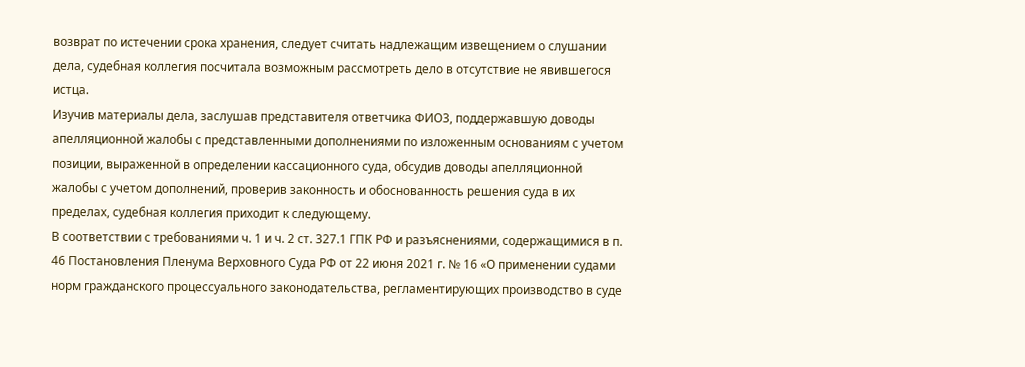возврат по истечении срока хранения, следует считать надлежащим извещением о слушании дела, судебная коллегия посчитала возможным рассмотреть дело в отсутствие не явившегося истца.
Изучив материалы дела, заслушав представителя ответчика ФИО3, поддержавшую доводы апелляционной жалобы с представленными дополнениями по изложенным основаниям с учетом позиции, выраженной в определении кассационного суда, обсудив доводы апелляционной жалобы с учетом дополнений, проверив законность и обоснованность решения суда в их пределах, судебная коллегия приходит к следующему.
В соответствии с требованиями ч. 1 и ч. 2 ст. 327.1 ГПК РФ и разъяснениями, содержащимися в п. 46 Постановления Пленума Верховного Суда РФ от 22 июня 2021 г. № 16 «О применении судами норм гражданского процессуального законодательства, регламентирующих производство в суде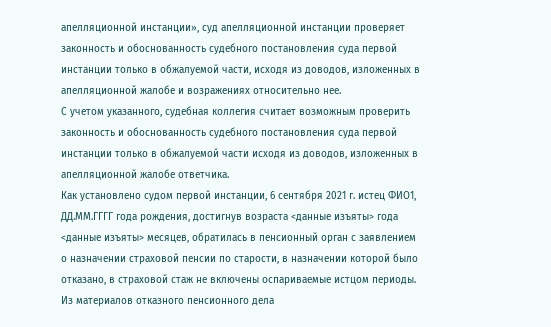апелляционной инстанции», суд апелляционной инстанции проверяет законность и обоснованность судебного постановления суда первой инстанции только в обжалуемой части, исходя из доводов, изложенных в апелляционной жалобе и возражениях относительно нее.
С учетом указанного, судебная коллегия считает возможным проверить законность и обоснованность судебного постановления суда первой инстанции только в обжалуемой части исходя из доводов, изложенных в апелляционной жалобе ответчика.
Как установлено судом первой инстанции, 6 сентября 2021 г. истец ФИО1, ДД.ММ.ГГГГ года рождения, достигнув возраста <данные изъяты> года <данные изъяты> месяцев, обратилась в пенсионный орган с заявлением о назначении страховой пенсии по старости, в назначении которой было отказано, в страховой стаж не включены оспариваемые истцом периоды.
Из материалов отказного пенсионного дела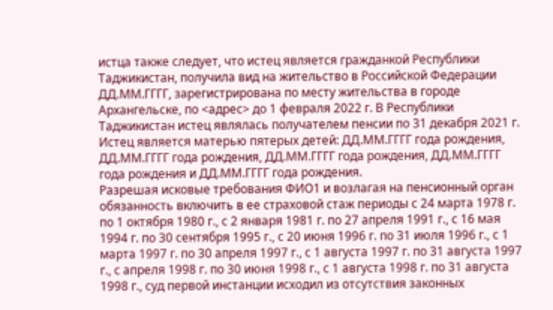истца также следует, что истец является гражданкой Республики Таджикистан, получила вид на жительство в Российской Федерации ДД.ММ.ГГГГ, зарегистрирована по месту жительства в городе Архангельске, по <адрес> до 1 февраля 2022 г. В Республики Таджикистан истец являлась получателем пенсии по 31 декабря 2021 г. Истец является матерью пятерых детей: ДД.ММ.ГГГГ года рождения, ДД.ММ.ГГГГ года рождения, ДД.ММ.ГГГГ года рождения, ДД.ММ.ГГГГ года рождения и ДД.ММ.ГГГГ года рождения.
Разрешая исковые требования ФИО1 и возлагая на пенсионный орган обязанность включить в ее страховой стаж периоды с 24 марта 1978 г. по 1 октября 1980 г., с 2 января 1981 г. по 27 апреля 1991 г., с 16 мая 1994 г. по 30 сентября 1995 г., с 20 июня 1996 г. по 31 июля 1996 г., с 1 марта 1997 г. по 30 апреля 1997 г., с 1 августа 1997 г. по 31 августа 1997 г., с апреля 1998 г. по 30 июня 1998 г., с 1 августа 1998 г. по 31 августа 1998 г., суд первой инстанции исходил из отсутствия законных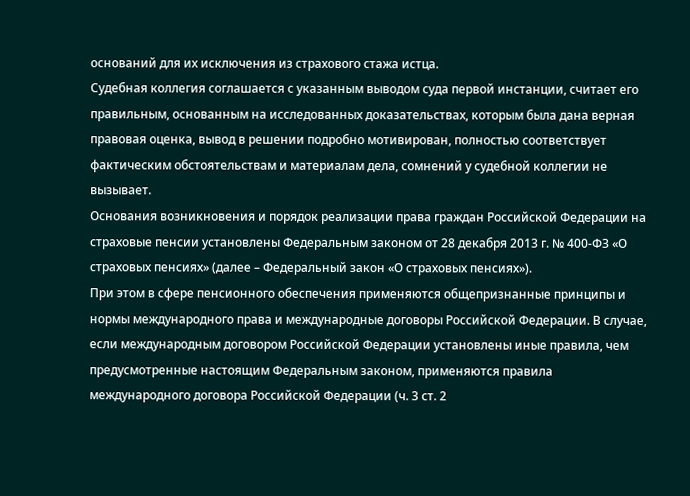оснований для их исключения из страхового стажа истца.
Судебная коллегия соглашается с указанным выводом суда первой инстанции, считает его правильным, основанным на исследованных доказательствах, которым была дана верная правовая оценка, вывод в решении подробно мотивирован, полностью соответствует фактическим обстоятельствам и материалам дела, сомнений у судебной коллегии не вызывает.
Основания возникновения и порядок реализации права граждан Российской Федерации на страховые пенсии установлены Федеральным законом от 28 декабря 2013 г. № 400-ФЗ «О страховых пенсиях» (далее – Федеральный закон «О страховых пенсиях»).
При этом в сфере пенсионного обеспечения применяются общепризнанные принципы и нормы международного права и международные договоры Российской Федерации. В случае, если международным договором Российской Федерации установлены иные правила, чем предусмотренные настоящим Федеральным законом, применяются правила международного договора Российской Федерации (ч. 3 ст. 2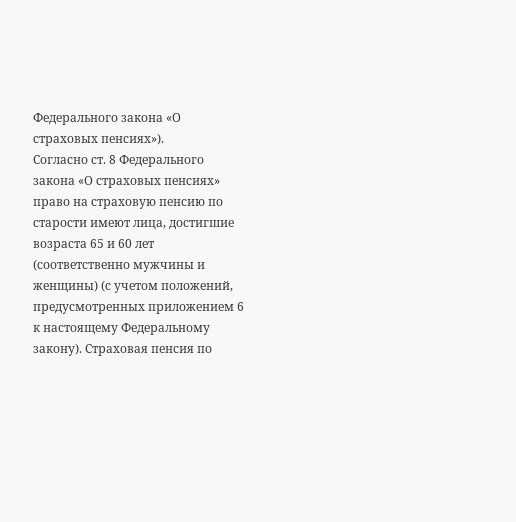Федерального закона «О страховых пенсиях»).
Согласно ст. 8 Федерального закона «О страховых пенсиях» право на страховую пенсию по старости имеют лица, достигшие возраста 65 и 60 лет (соответственно мужчины и женщины) (с учетом положений, предусмотренных приложением 6 к настоящему Федеральному закону). Страховая пенсия по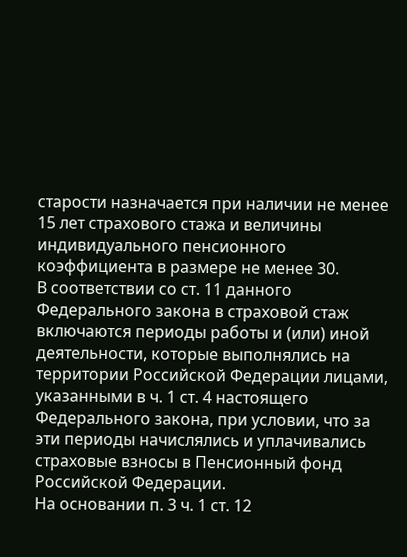старости назначается при наличии не менее 15 лет страхового стажа и величины индивидуального пенсионного коэффициента в размере не менее 30.
В соответствии со ст. 11 данного Федерального закона в страховой стаж включаются периоды работы и (или) иной деятельности, которые выполнялись на территории Российской Федерации лицами, указанными в ч. 1 ст. 4 настоящего Федерального закона, при условии, что за эти периоды начислялись и уплачивались страховые взносы в Пенсионный фонд Российской Федерации.
На основании п. 3 ч. 1 ст. 12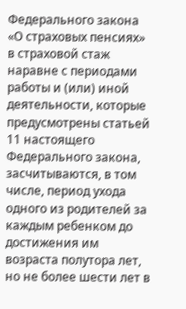Федерального закона «О страховых пенсиях» в страховой стаж наравне с периодами работы и (или) иной деятельности, которые предусмотрены статьей 11 настоящего Федерального закона, засчитываются, в том числе, период ухода одного из родителей за каждым ребенком до достижения им возраста полутора лет, но не более шести лет в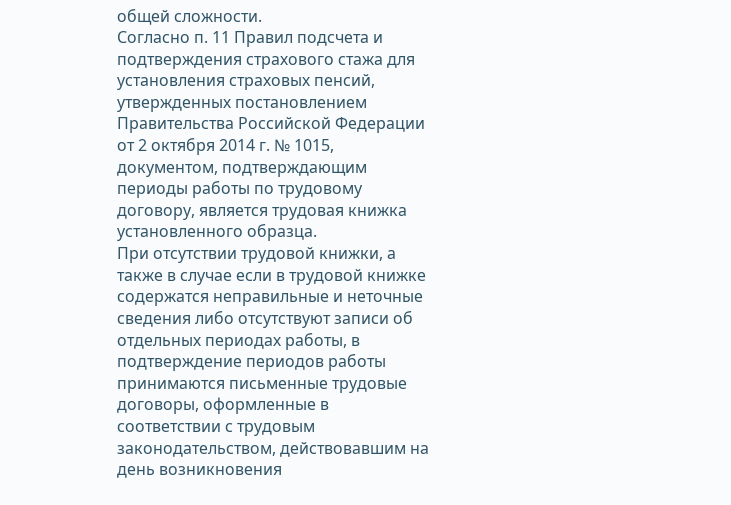общей сложности.
Согласно п. 11 Правил подсчета и подтверждения страхового стажа для установления страховых пенсий, утвержденных постановлением Правительства Российской Федерации от 2 октября 2014 г. № 1015, документом, подтверждающим периоды работы по трудовому договору, является трудовая книжка установленного образца.
При отсутствии трудовой книжки, а также в случае если в трудовой книжке содержатся неправильные и неточные сведения либо отсутствуют записи об отдельных периодах работы, в подтверждение периодов работы принимаются письменные трудовые договоры, оформленные в соответствии с трудовым законодательством, действовавшим на день возникновения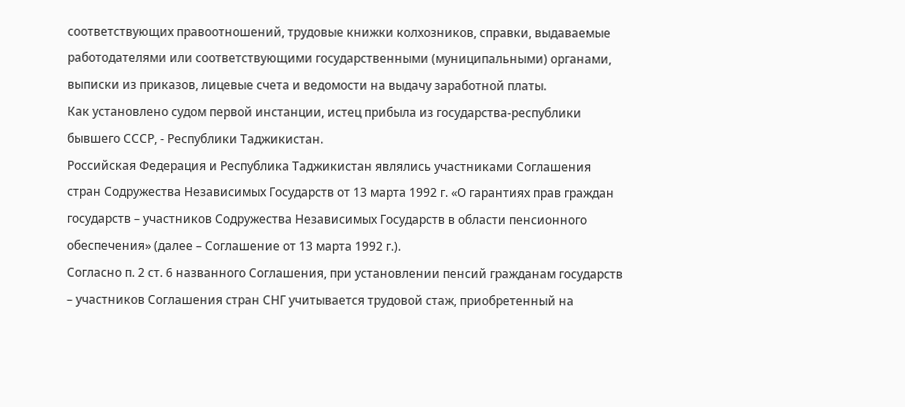соответствующих правоотношений, трудовые книжки колхозников, справки, выдаваемые работодателями или соответствующими государственными (муниципальными) органами, выписки из приказов, лицевые счета и ведомости на выдачу заработной платы.
Как установлено судом первой инстанции, истец прибыла из государства-республики бывшего СССР, - Республики Таджикистан.
Российская Федерация и Республика Таджикистан являлись участниками Соглашения стран Содружества Независимых Государств от 13 марта 1992 г. «О гарантиях прав граждан государств – участников Содружества Независимых Государств в области пенсионного обеспечения» (далее – Соглашение от 13 марта 1992 г.).
Согласно п. 2 ст. 6 названного Соглашения, при установлении пенсий гражданам государств – участников Соглашения стран СНГ учитывается трудовой стаж, приобретенный на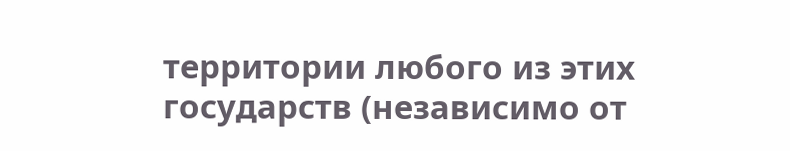территории любого из этих государств (независимо от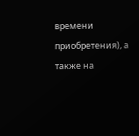времени приобретения), а также на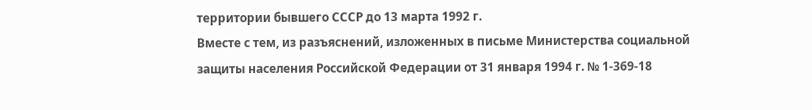территории бывшего СССР до 13 марта 1992 г.
Вместе с тем, из разъяснений, изложенных в письме Министерства социальной защиты населения Российской Федерации от 31 января 1994 г. № 1-369-18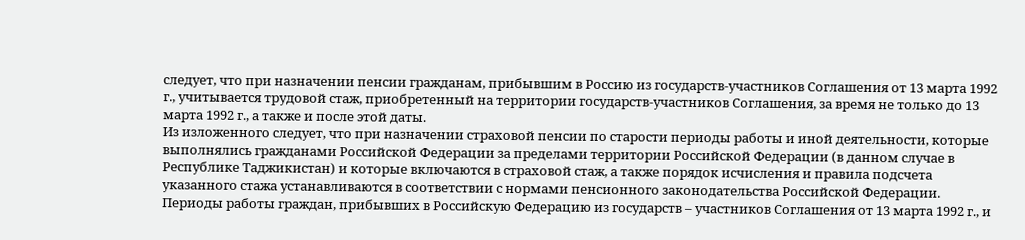следует, что при назначении пенсии гражданам, прибывшим в Россию из государств-участников Соглашения от 13 марта 1992 г., учитывается трудовой стаж, приобретенный на территории государств-участников Соглашения, за время не только до 13 марта 1992 г., а также и после этой даты.
Из изложенного следует, что при назначении страховой пенсии по старости периоды работы и иной деятельности, которые выполнялись гражданами Российской Федерации за пределами территории Российской Федерации (в данном случае в Республике Таджикистан) и которые включаются в страховой стаж, а также порядок исчисления и правила подсчета указанного стажа устанавливаются в соответствии с нормами пенсионного законодательства Российской Федерации. Периоды работы граждан, прибывших в Российскую Федерацию из государств – участников Соглашения от 13 марта 1992 г., и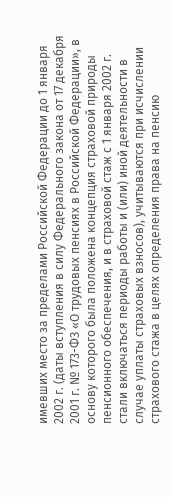имевших место за пределами Российской Федерации до 1 января 2002 г. (даты вступления в силу Федерального закона от 17 декабря 2001 г. № 173-ФЗ «О трудовых пенсиях в Российской Федерации», в основу которого была положена концепция страховой природы пенсионного обеспечения, и в страховой стаж с 1 января 2002 г. стали включаться периоды работы и (или) иной деятельности в случае уплаты страховых взносов), учитываются при исчислении страхового стажа в целях определения права на пенсию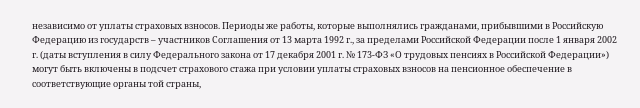независимо от уплаты страховых взносов. Периоды же работы, которые выполнялись гражданами, прибывшими в Российскую Федерацию из государств – участников Соглашения от 13 марта 1992 г., за пределами Российской Федерации после 1 января 2002 г. (даты вступления в силу Федерального закона от 17 декабря 2001 г. № 173-ФЗ «О трудовых пенсиях в Российской Федерации») могут быть включены в подсчет страхового стажа при условии уплаты страховых взносов на пенсионное обеспечение в соответствующие органы той страны,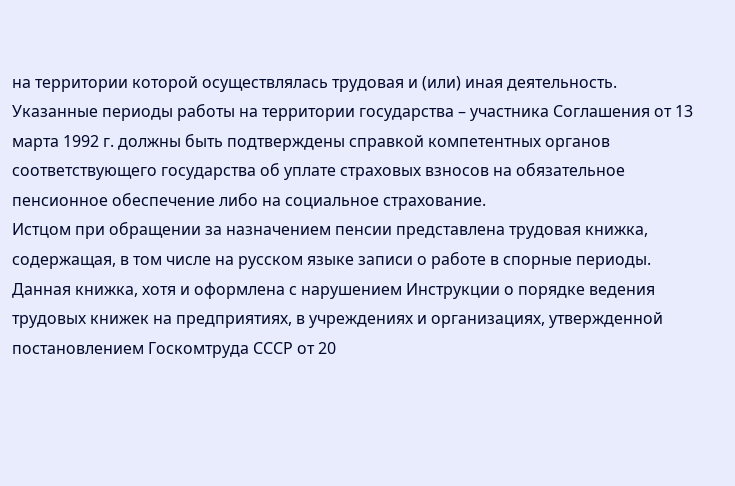на территории которой осуществлялась трудовая и (или) иная деятельность. Указанные периоды работы на территории государства – участника Соглашения от 13 марта 1992 г. должны быть подтверждены справкой компетентных органов соответствующего государства об уплате страховых взносов на обязательное пенсионное обеспечение либо на социальное страхование.
Истцом при обращении за назначением пенсии представлена трудовая книжка, содержащая, в том числе на русском языке записи о работе в спорные периоды. Данная книжка, хотя и оформлена с нарушением Инструкции о порядке ведения трудовых книжек на предприятиях, в учреждениях и организациях, утвержденной постановлением Госкомтруда СССР от 20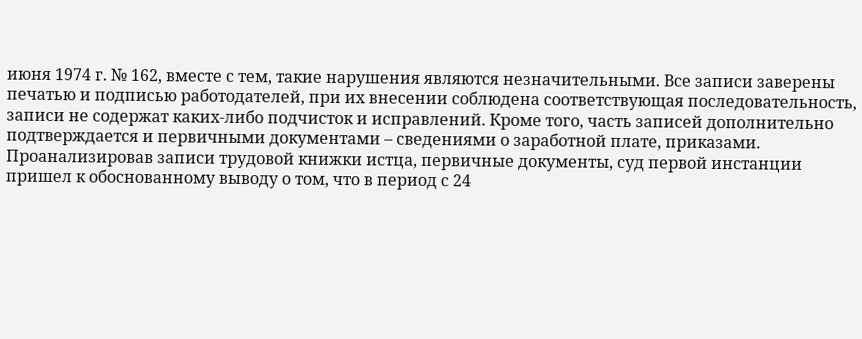июня 1974 г. № 162, вместе с тем, такие нарушения являются незначительными. Все записи заверены печатью и подписью работодателей, при их внесении соблюдена соответствующая последовательность, записи не содержат каких-либо подчисток и исправлений. Кроме того, часть записей дополнительно подтверждается и первичными документами – сведениями о заработной плате, приказами.
Проанализировав записи трудовой книжки истца, первичные документы, суд первой инстанции пришел к обоснованному выводу о том, что в период с 24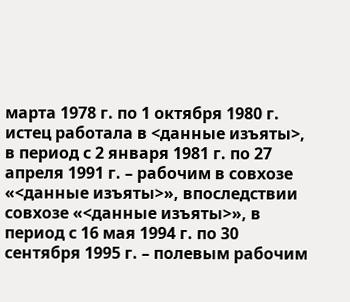марта 1978 г. по 1 октября 1980 г. истец работала в <данные изъяты>, в период с 2 января 1981 г. по 27 апреля 1991 г. – рабочим в совхозе «<данные изъяты>», впоследствии совхозе «<данные изъяты>», в период с 16 мая 1994 г. по 30 сентября 1995 г. – полевым рабочим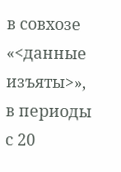в совхозе «<данные изъяты>», в периоды с 20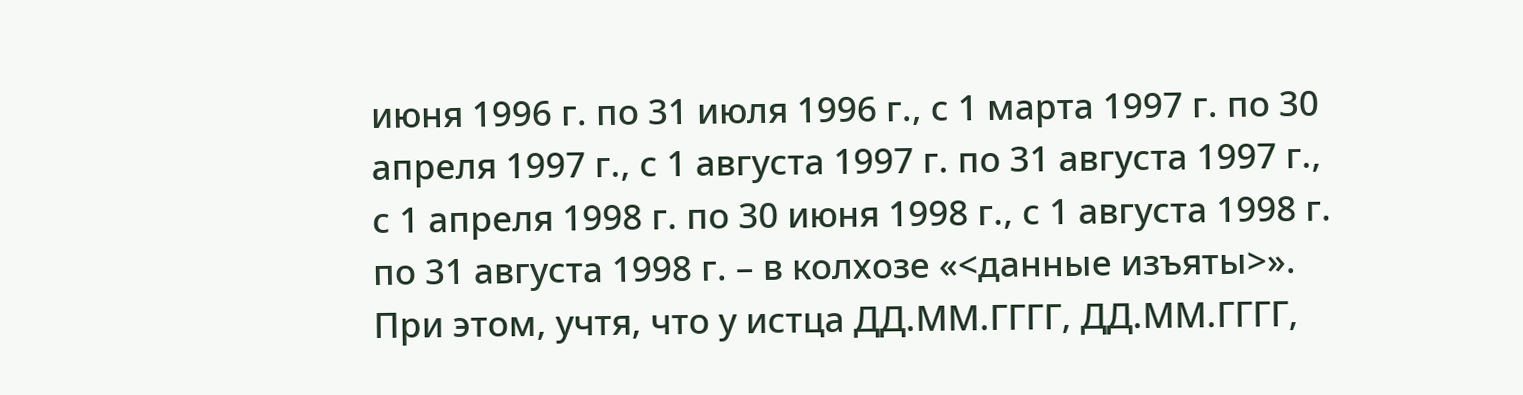июня 1996 г. по 31 июля 1996 г., с 1 марта 1997 г. по 30 апреля 1997 г., с 1 августа 1997 г. по 31 августа 1997 г., с 1 апреля 1998 г. по 30 июня 1998 г., с 1 августа 1998 г. по 31 августа 1998 г. – в колхозе «<данные изъяты>». При этом, учтя, что у истца ДД.ММ.ГГГГ, ДД.ММ.ГГГГ,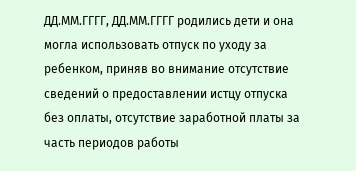ДД.ММ.ГГГГ, ДД.ММ.ГГГГ родились дети и она могла использовать отпуск по уходу за ребенком, приняв во внимание отсутствие сведений о предоставлении истцу отпуска без оплаты, отсутствие заработной платы за часть периодов работы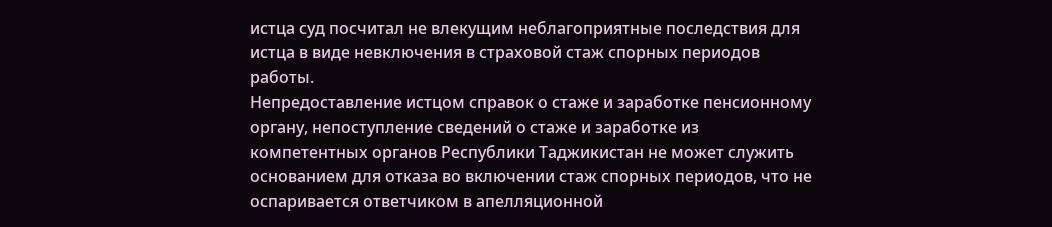истца суд посчитал не влекущим неблагоприятные последствия для истца в виде невключения в страховой стаж спорных периодов работы.
Непредоставление истцом справок о стаже и заработке пенсионному органу, непоступление сведений о стаже и заработке из компетентных органов Республики Таджикистан не может служить основанием для отказа во включении стаж спорных периодов, что не оспаривается ответчиком в апелляционной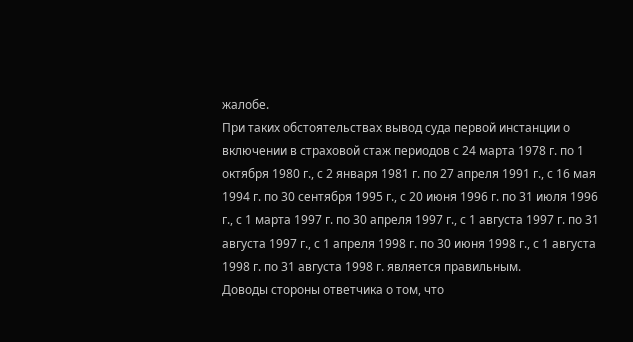жалобе.
При таких обстоятельствах вывод суда первой инстанции о включении в страховой стаж периодов с 24 марта 1978 г. по 1 октября 1980 г., с 2 января 1981 г. по 27 апреля 1991 г., с 16 мая 1994 г. по 30 сентября 1995 г., с 20 июня 1996 г. по 31 июля 1996 г., с 1 марта 1997 г. по 30 апреля 1997 г., с 1 августа 1997 г. по 31 августа 1997 г., с 1 апреля 1998 г. по 30 июня 1998 г., с 1 августа 1998 г. по 31 августа 1998 г. является правильным.
Доводы стороны ответчика о том, что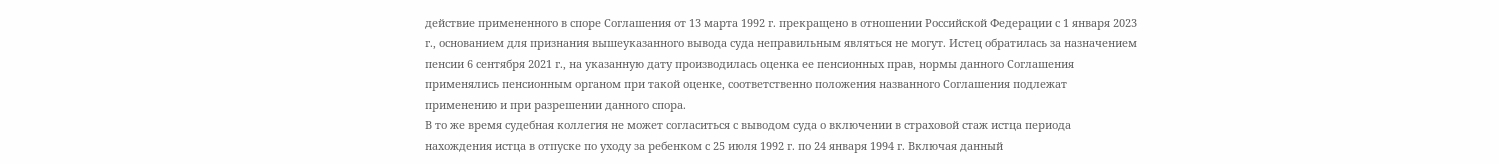действие примененного в споре Соглашения от 13 марта 1992 г. прекращено в отношении Российской Федерации с 1 января 2023 г., основанием для признания вышеуказанного вывода суда неправильным являться не могут. Истец обратилась за назначением пенсии 6 сентября 2021 г., на указанную дату производилась оценка ее пенсионных прав, нормы данного Соглашения применялись пенсионным органом при такой оценке, соответственно положения названного Соглашения подлежат применению и при разрешении данного спора.
В то же время судебная коллегия не может согласиться с выводом суда о включении в страховой стаж истца периода нахождения истца в отпуске по уходу за ребенком с 25 июля 1992 г. по 24 января 1994 г. Включая данный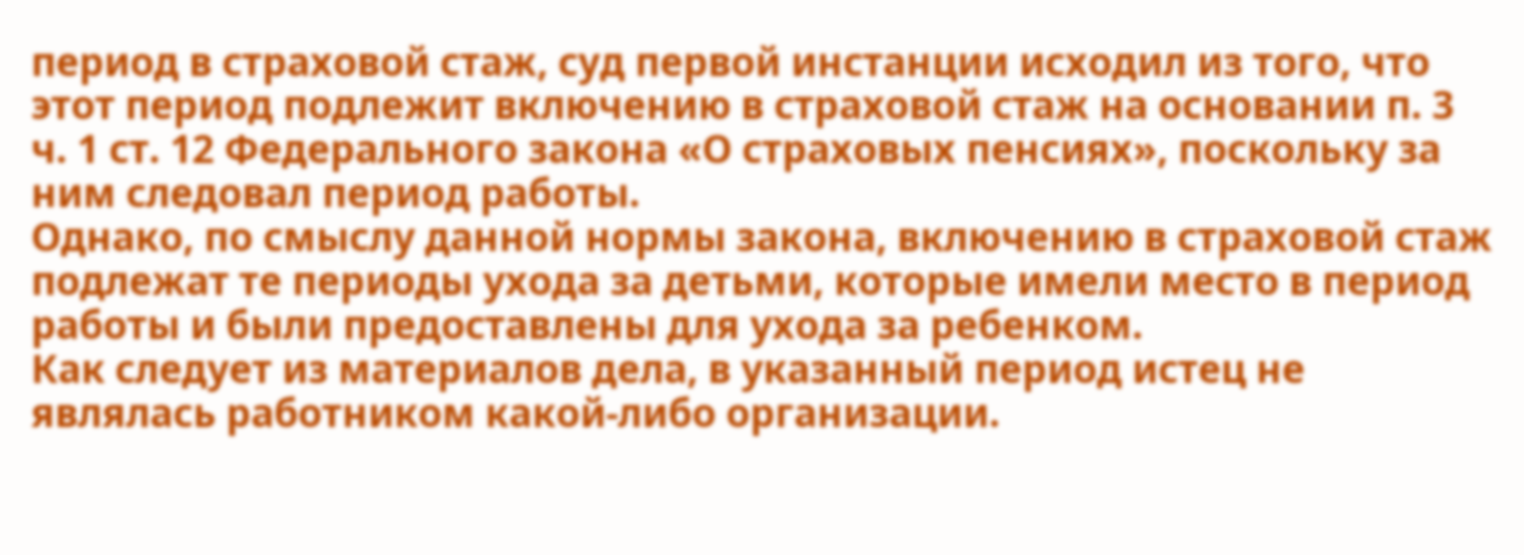период в страховой стаж, суд первой инстанции исходил из того, что этот период подлежит включению в страховой стаж на основании п. 3 ч. 1 ст. 12 Федерального закона «О страховых пенсиях», поскольку за ним следовал период работы.
Однако, по смыслу данной нормы закона, включению в страховой стаж подлежат те периоды ухода за детьми, которые имели место в период работы и были предоставлены для ухода за ребенком.
Как следует из материалов дела, в указанный период истец не являлась работником какой-либо организации.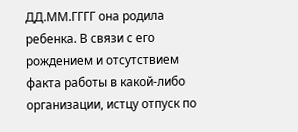ДД.ММ.ГГГГ она родила ребенка. В связи с его рождением и отсутствием факта работы в какой-либо организации, истцу отпуск по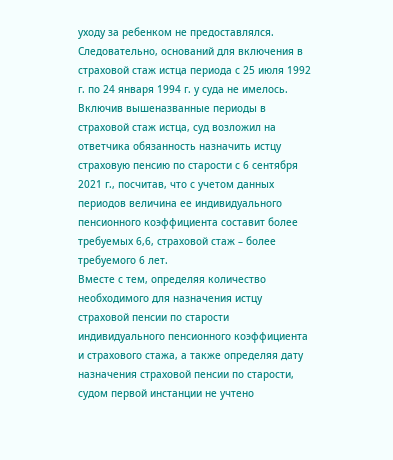уходу за ребенком не предоставлялся. Следовательно, оснований для включения в страховой стаж истца периода с 25 июля 1992 г. по 24 января 1994 г. у суда не имелось.
Включив вышеназванные периоды в страховой стаж истца, суд возложил на ответчика обязанность назначить истцу страховую пенсию по старости с 6 сентября 2021 г., посчитав, что с учетом данных периодов величина ее индивидуального пенсионного коэффициента составит более требуемых 6,6, страховой стаж – более требуемого 6 лет.
Вместе с тем, определяя количество необходимого для назначения истцу страховой пенсии по старости индивидуального пенсионного коэффициента и страхового стажа, а также определяя дату назначения страховой пенсии по старости, судом первой инстанции не учтено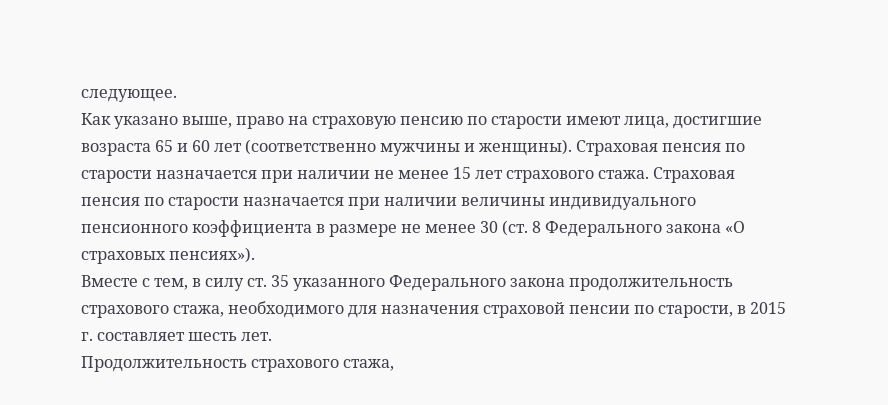следующее.
Как указано выше, право на страховую пенсию по старости имеют лица, достигшие возраста 65 и 60 лет (соответственно мужчины и женщины). Страховая пенсия по старости назначается при наличии не менее 15 лет страхового стажа. Страховая пенсия по старости назначается при наличии величины индивидуального пенсионного коэффициента в размере не менее 30 (ст. 8 Федерального закона «О страховых пенсиях»).
Вместе с тем, в силу ст. 35 указанного Федерального закона продолжительность страхового стажа, необходимого для назначения страховой пенсии по старости, в 2015 г. составляет шесть лет.
Продолжительность страхового стажа,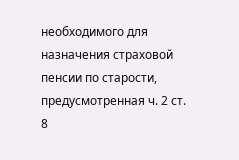необходимого для назначения страховой пенсии по старости, предусмотренная ч. 2 ст. 8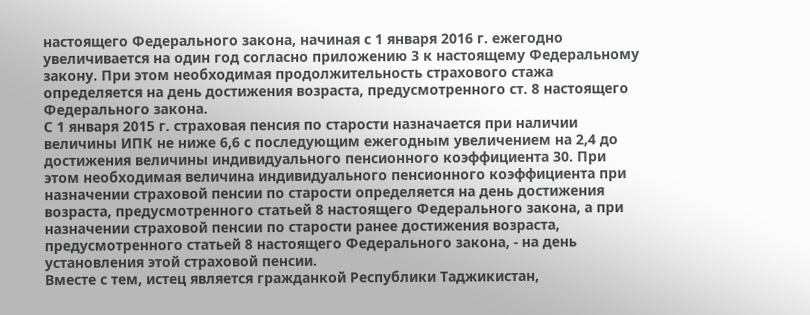настоящего Федерального закона, начиная с 1 января 2016 г. ежегодно увеличивается на один год согласно приложению 3 к настоящему Федеральному закону. При этом необходимая продолжительность страхового стажа определяется на день достижения возраста, предусмотренного ст. 8 настоящего Федерального закона.
С 1 января 2015 г. страховая пенсия по старости назначается при наличии величины ИПК не ниже 6,6 с последующим ежегодным увеличением на 2,4 до достижения величины индивидуального пенсионного коэффициента 30. При этом необходимая величина индивидуального пенсионного коэффициента при назначении страховой пенсии по старости определяется на день достижения возраста, предусмотренного статьей 8 настоящего Федерального закона, а при назначении страховой пенсии по старости ранее достижения возраста, предусмотренного статьей 8 настоящего Федерального закона, - на день установления этой страховой пенсии.
Вместе с тем, истец является гражданкой Республики Таджикистан,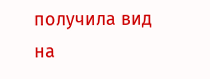получила вид на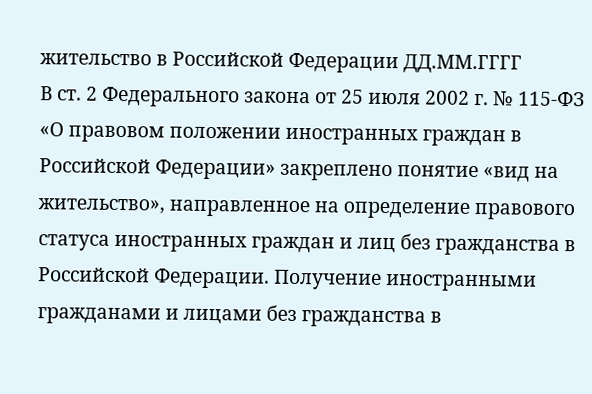жительство в Российской Федерации ДД.ММ.ГГГГ
В ст. 2 Федерального закона от 25 июля 2002 г. № 115-ФЗ «О правовом положении иностранных граждан в Российской Федерации» закреплено понятие «вид на жительство», направленное на определение правового статуса иностранных граждан и лиц без гражданства в Российской Федерации. Получение иностранными гражданами и лицами без гражданства в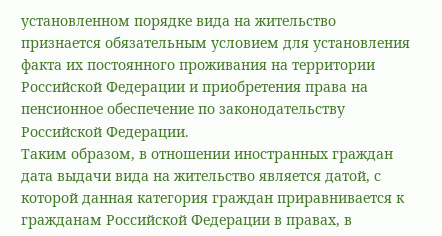установленном порядке вида на жительство признается обязательным условием для установления факта их постоянного проживания на территории Российской Федерации и приобретения права на пенсионное обеспечение по законодательству Российской Федерации.
Таким образом, в отношении иностранных граждан дата выдачи вида на жительство является датой, с которой данная категория граждан приравнивается к гражданам Российской Федерации в правах, в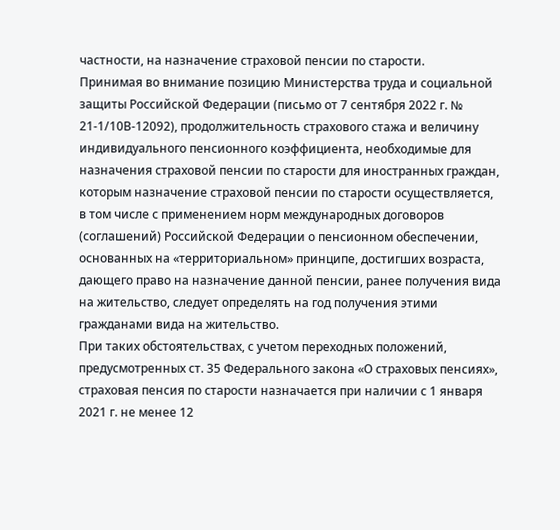частности, на назначение страховой пенсии по старости.
Принимая во внимание позицию Министерства труда и социальной защиты Российской Федерации (письмо от 7 сентября 2022 г. № 21-1/10В-12092), продолжительность страхового стажа и величину индивидуального пенсионного коэффициента, необходимые для назначения страховой пенсии по старости для иностранных граждан, которым назначение страховой пенсии по старости осуществляется, в том числе с применением норм международных договоров (соглашений) Российской Федерации о пенсионном обеспечении, основанных на «территориальном» принципе, достигших возраста, дающего право на назначение данной пенсии, ранее получения вида на жительство, следует определять на год получения этими гражданами вида на жительство.
При таких обстоятельствах, с учетом переходных положений, предусмотренных ст. 35 Федерального закона «О страховых пенсиях», страховая пенсия по старости назначается при наличии с 1 января 2021 г. не менее 12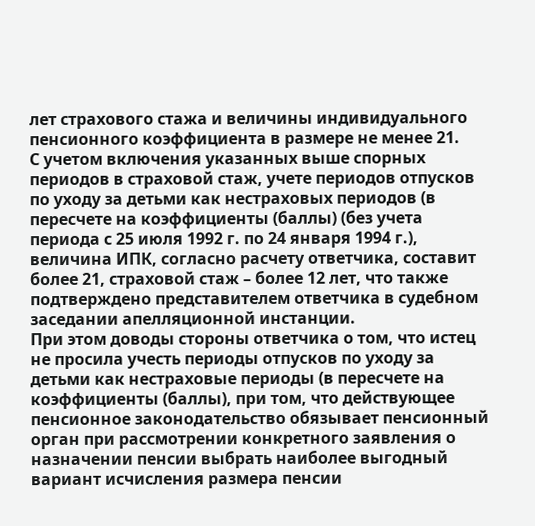лет страхового стажа и величины индивидуального пенсионного коэффициента в размере не менее 21.
С учетом включения указанных выше спорных периодов в страховой стаж, учете периодов отпусков по уходу за детьми как нестраховых периодов (в пересчете на коэффициенты (баллы) (без учета периода с 25 июля 1992 г. по 24 января 1994 г.), величина ИПК, согласно расчету ответчика, составит более 21, страховой стаж – более 12 лет, что также подтверждено представителем ответчика в судебном заседании апелляционной инстанции.
При этом доводы стороны ответчика о том, что истец не просила учесть периоды отпусков по уходу за детьми как нестраховые периоды (в пересчете на коэффициенты (баллы), при том, что действующее пенсионное законодательство обязывает пенсионный орган при рассмотрении конкретного заявления о назначении пенсии выбрать наиболее выгодный вариант исчисления размера пенсии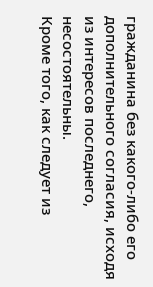гражданина без какого-либо его дополнительного согласия, исходя из интересов последнего, несостоятельны.
Кроме того, как следует из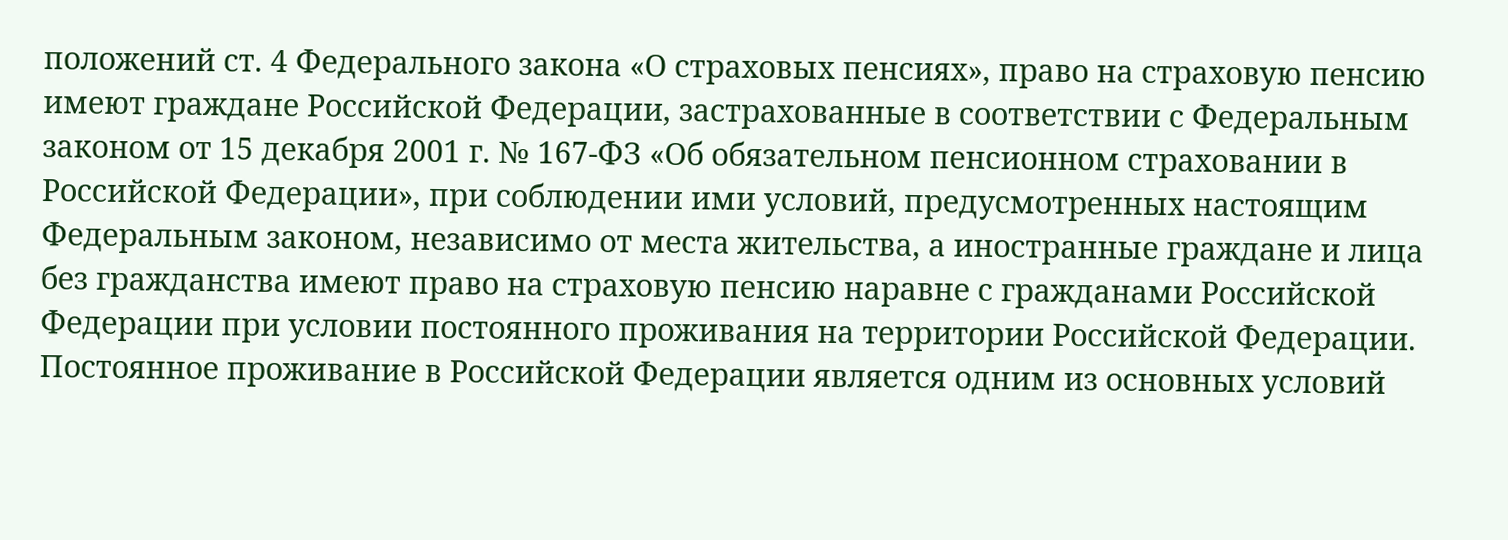положений ст. 4 Федерального закона «О страховых пенсиях», право на страховую пенсию имеют граждане Российской Федерации, застрахованные в соответствии с Федеральным законом от 15 декабря 2001 г. № 167-ФЗ «Об обязательном пенсионном страховании в Российской Федерации», при соблюдении ими условий, предусмотренных настоящим Федеральным законом, независимо от места жительства, а иностранные граждане и лица без гражданства имеют право на страховую пенсию наравне с гражданами Российской Федерации при условии постоянного проживания на территории Российской Федерации.
Постоянное проживание в Российской Федерации является одним из основных условий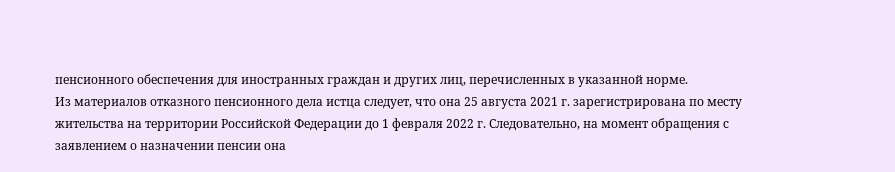пенсионного обеспечения для иностранных граждан и других лиц, перечисленных в указанной норме.
Из материалов отказного пенсионного дела истца следует, что она 25 августа 2021 г. зарегистрирована по месту жительства на территории Российской Федерации до 1 февраля 2022 г. Следовательно, на момент обращения с заявлением о назначении пенсии она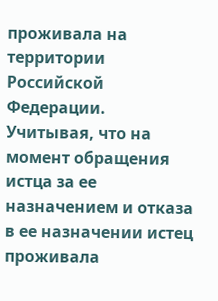проживала на территории Российской Федерации. Учитывая, что на момент обращения истца за ее назначением и отказа в ее назначении истец проживала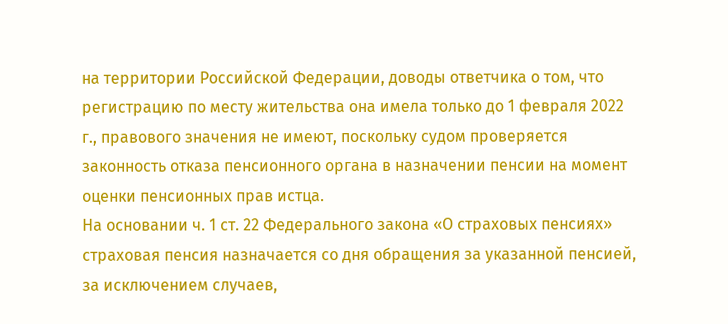на территории Российской Федерации, доводы ответчика о том, что регистрацию по месту жительства она имела только до 1 февраля 2022 г., правового значения не имеют, поскольку судом проверяется законность отказа пенсионного органа в назначении пенсии на момент оценки пенсионных прав истца.
На основании ч. 1 ст. 22 Федерального закона «О страховых пенсиях» страховая пенсия назначается со дня обращения за указанной пенсией, за исключением случаев,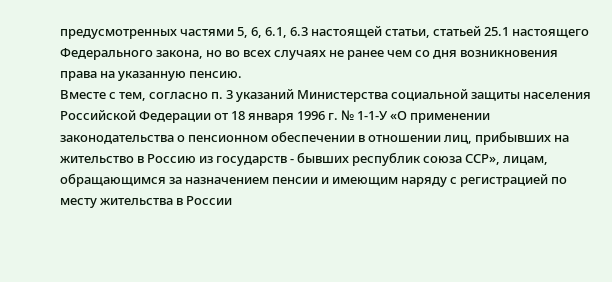предусмотренных частями 5, 6, 6.1, 6.3 настоящей статьи, статьей 25.1 настоящего Федерального закона, но во всех случаях не ранее чем со дня возникновения права на указанную пенсию.
Вместе с тем, согласно п. 3 указаний Министерства социальной защиты населения Российской Федерации от 18 января 1996 г. № 1-1-У «О применении законодательства о пенсионном обеспечении в отношении лиц, прибывших на жительство в Россию из государств - бывших республик союза ССР», лицам, обращающимся за назначением пенсии и имеющим наряду с регистрацией по месту жительства в России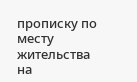прописку по месту жительства на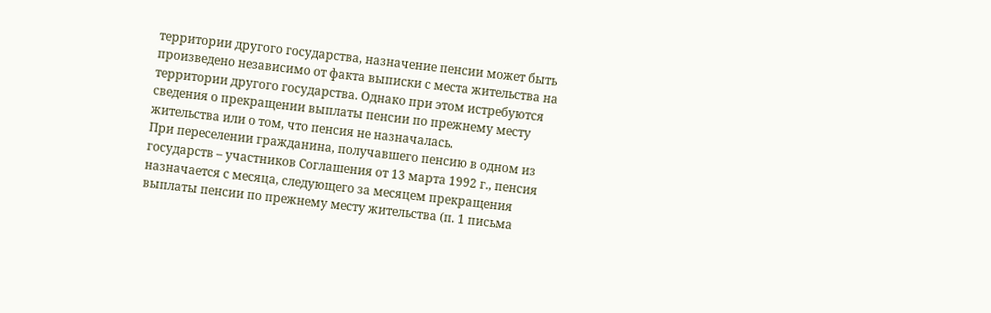территории другого государства, назначение пенсии может быть произведено независимо от факта выписки с места жительства на территории другого государства. Однако при этом истребуются сведения о прекращении выплаты пенсии по прежнему месту жительства или о том, что пенсия не назначалась.
При переселении гражданина, получавшего пенсию в одном из государств – участников Соглашения от 13 марта 1992 г., пенсия назначается с месяца, следующего за месяцем прекращения выплаты пенсии по прежнему месту жительства (п. 1 письма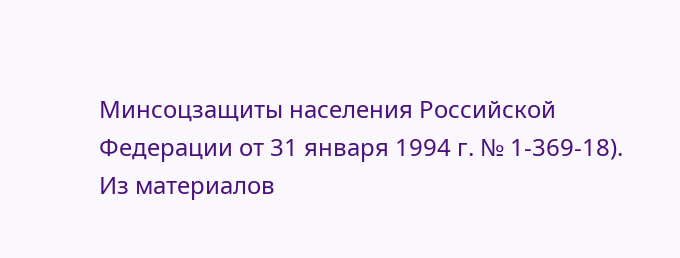Минсоцзащиты населения Российской Федерации от 31 января 1994 г. № 1-369-18).
Из материалов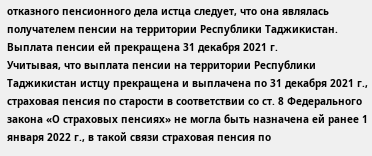отказного пенсионного дела истца следует, что она являлась получателем пенсии на территории Республики Таджикистан. Выплата пенсии ей прекращена 31 декабря 2021 г.
Учитывая, что выплата пенсии на территории Республики Таджикистан истцу прекращена и выплачена по 31 декабря 2021 г., страховая пенсия по старости в соответствии со ст. 8 Федерального закона «О страховых пенсиях» не могла быть назначена ей ранее 1 января 2022 г., в такой связи страховая пенсия по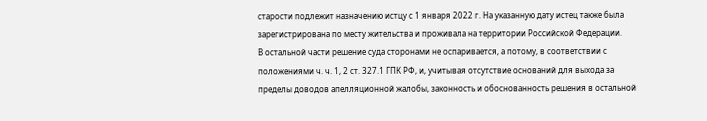старости подлежит назначению истцу с 1 января 2022 г. На указанную дату истец также была зарегистрирована по месту жительства и проживала на территории Российской Федерации.
В остальной части решение суда сторонами не оспаривается, а потому, в соответствии с положениями ч. ч. 1, 2 ст. 327.1 ГПК РФ, и, учитывая отсутствие оснований для выхода за пределы доводов апелляционной жалобы, законность и обоснованность решения в остальной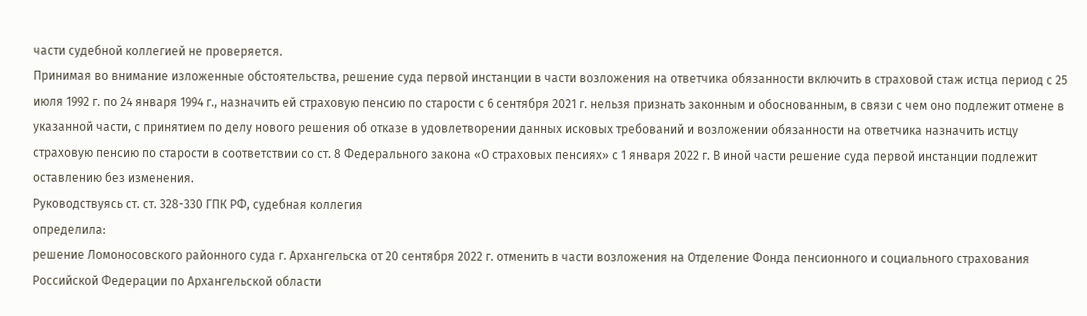части судебной коллегией не проверяется.
Принимая во внимание изложенные обстоятельства, решение суда первой инстанции в части возложения на ответчика обязанности включить в страховой стаж истца период с 25 июля 1992 г. по 24 января 1994 г., назначить ей страховую пенсию по старости с 6 сентября 2021 г. нельзя признать законным и обоснованным, в связи с чем оно подлежит отмене в указанной части, с принятием по делу нового решения об отказе в удовлетворении данных исковых требований и возложении обязанности на ответчика назначить истцу страховую пенсию по старости в соответствии со ст. 8 Федерального закона «О страховых пенсиях» с 1 января 2022 г. В иной части решение суда первой инстанции подлежит оставлению без изменения.
Руководствуясь ст. ст. 328-330 ГПК РФ, судебная коллегия
определила:
решение Ломоносовского районного суда г. Архангельска от 20 сентября 2022 г. отменить в части возложения на Отделение Фонда пенсионного и социального страхования Российской Федерации по Архангельской области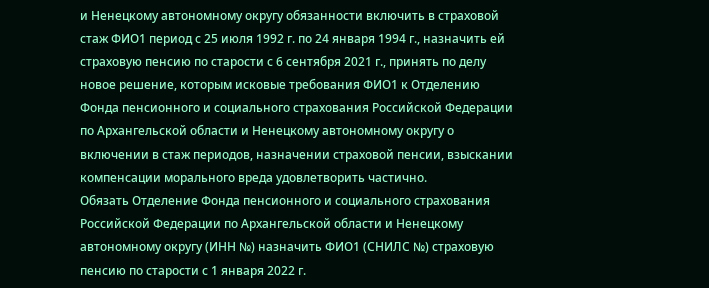и Ненецкому автономному округу обязанности включить в страховой стаж ФИО1 период с 25 июля 1992 г. по 24 января 1994 г., назначить ей страховую пенсию по старости с 6 сентября 2021 г., принять по делу новое решение, которым исковые требования ФИО1 к Отделению Фонда пенсионного и социального страхования Российской Федерации по Архангельской области и Ненецкому автономному округу о включении в стаж периодов, назначении страховой пенсии, взыскании компенсации морального вреда удовлетворить частично.
Обязать Отделение Фонда пенсионного и социального страхования Российской Федерации по Архангельской области и Ненецкому автономному округу (ИНН №) назначить ФИО1 (СНИЛС №) страховую пенсию по старости с 1 января 2022 г.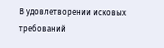В удовлетворении исковых требований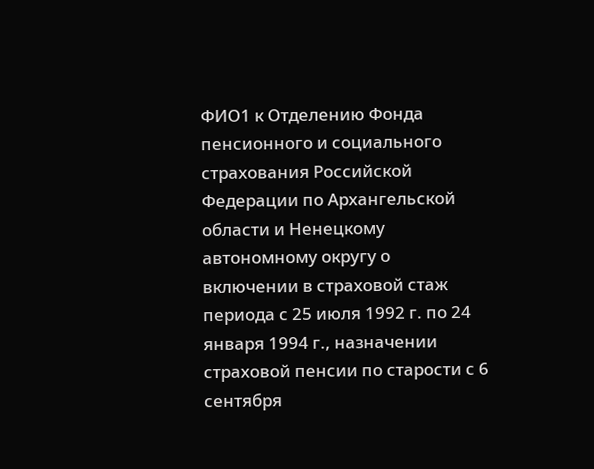ФИО1 к Отделению Фонда пенсионного и социального страхования Российской Федерации по Архангельской области и Ненецкому автономному округу о включении в страховой стаж периода с 25 июля 1992 г. по 24 января 1994 г., назначении страховой пенсии по старости с 6 сентября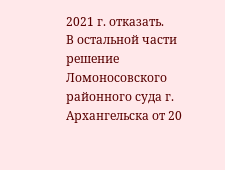2021 г. отказать.
В остальной части решение Ломоносовского районного суда г. Архангельска от 20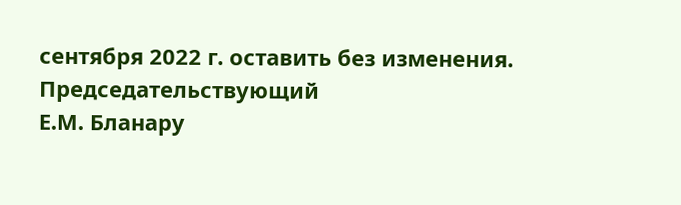сентября 2022 г. оставить без изменения.
Председательствующий
Е.М. Бланару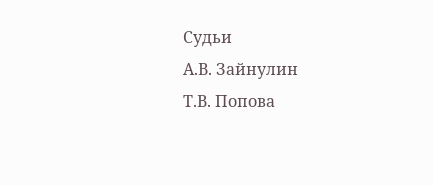Судьи
А.В. Зайнулин
Т.В. Попова